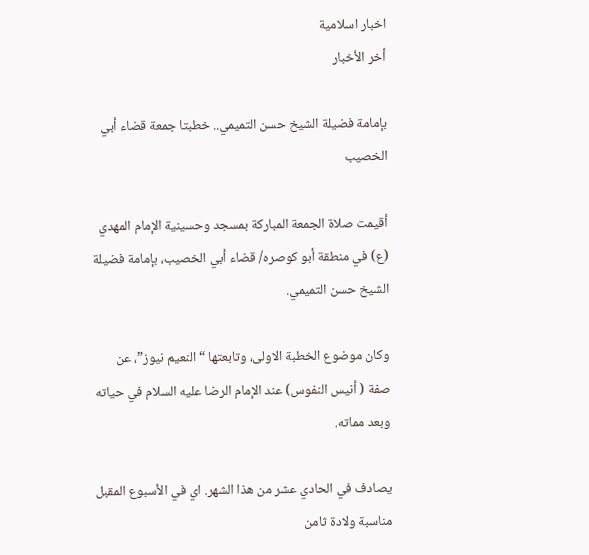اخبار اسلامية
أخر الأخبار

بإمامة فضيلة الشيخ حسن التميمي.. خطبتا جمعة قضاء أبي الخصيب

أقيمت صلاة الجمعة المباركة بمسجد وحسينية الإمام المهدي (ع) في منطقة أبو كوصره/ قضاء أبي الخصيب، بإمامة فضيلة الشيخ حسن التميمي.

وكان موضوع الخطبة الاولى، وتابعتها “النعيم نيوز”، عن صفة ( أنيس النفوس) عند الإمام الرضا عليه السلام في حياته وبعد مماته.

يصادف في الحادي عشر من هذا الشهر. اي في الأسبوع المقبل مناسبة ولادة ثامن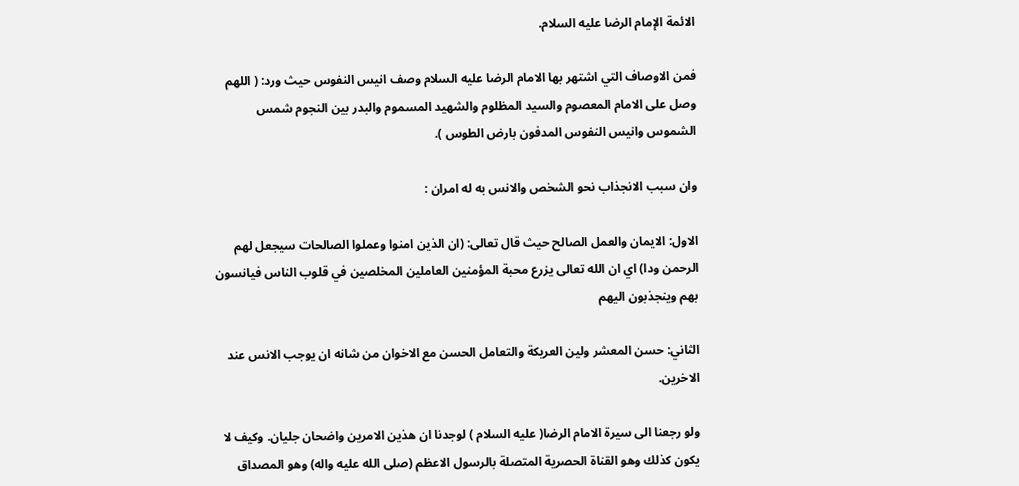الائمة الإمام الرضا عليه السلام.

فمن الاوصاف التي اشتهر بها الامام الرضا عليه السلام وصف انيس النفوس حيث ورد: ( اللهم وصل على الامام المعصوم والسيد المظلوم والشهيد المسموم والبدر بين النجوم شمس الشموس وانيس النفوس المدفون بارض الطوس ).

وان سبب الانجذاب نحو الشخص والانس به له امران :

الاول: الايمان والعمل الصالح حيث قال تعالى: (ان الذين امنوا وعملوا الصالحات سيجعل لهم الرحمن ودا) اي ان الله تعالى يزرع محبة المؤمنين العاملين المخلصين في قلوب الناس فيانسون بهم وينجذبون اليهم

الثاني: حسن المعشر ولين العريكة والتعامل الحسن مع الاخوان من شانه ان يوجب الانس عند الاخرين.

ولو رجعنا الى سيرة الامام الرضا( عليه السلام ) لوجدنا ان هذين الامرين واضحان جليان. وكيف لا يكون كذلك وهو القناة الحصرية المتصلة بالرسول الاعظم (صلى الله عليه واله) وهو المصداق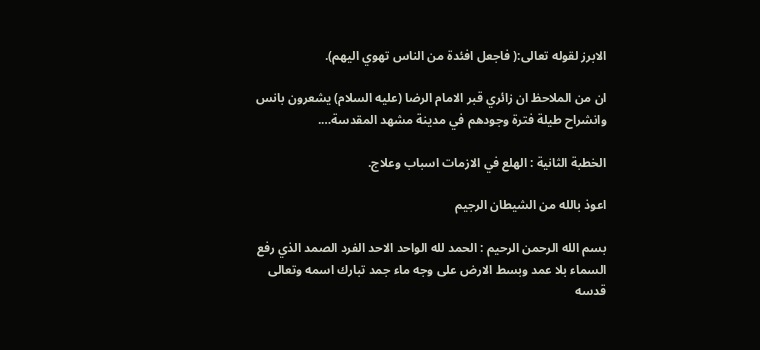الابرز لقوله تعالى:( فاجعل افئدة من الناس تهوي اليهم).

ان من الملاحظ ان زائري قبر الامام الرضا (عليه السلام) يشعرون بانس وانشراح طيلة فترة وجودهم في مدينة مشهد المقدسة….

الخطبة الثانية : الهلع في الازمات اسباب وعلاج.

اعوذ بالله من الشيطان الرجيم

بسم الله الرحمن الرحيم : الحمد لله الواحد الاحد الفرد الصمد الذي رفع السماء بلا عمد وبسط الارض على وجه ماء جمد تبارك اسمه وتعالى قدسه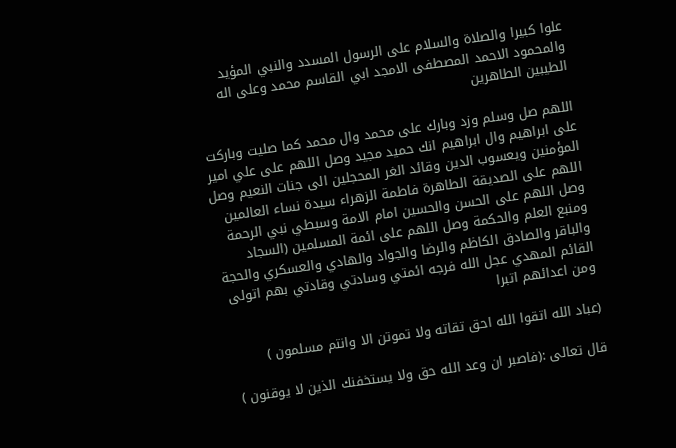علوا كبيرا والصلاة والسلام على الرسول المسدد والنبي المؤيد والمحمود الاحمد المصطفى الامجد ابي القاسم محمد وعلى اله الطيبين الطاهرين

اللهم صل وسلم وزد وبارك على محمد وال محمد كما صليت وباركت على ابراهيم وال ابراهيم انك حميد مجيد وصل اللهم على علي امير المؤمنين ويعسوب الدين وقائد الغر المحجلين الى جنات النعيم وصل اللهم على الصديقة الطاهرة فاطمة الزهراء سيدة نساء العالمين وصل اللهم على الحسن والحسين امام الامة وسبطي نبي الرحمة ومنبع العلم والحكمة وصل اللهم على ائمة المسلمين (السجاد والباقر والصادق الكاظم والرضا والجواد والهادي والعسكري والحجة القائم المهدي عجل الله فرجه ائمتي وسادتي وقادتي بهم اتولى ومن اعدائهم اتبرا

(عباد الله اتقوا الله احق تقاته ولا تموتن الا وانتم مسلمون )

قال تعالى :(فاصبر ان وعد الله حق ولا يستخفنك الذين لا يوقنون )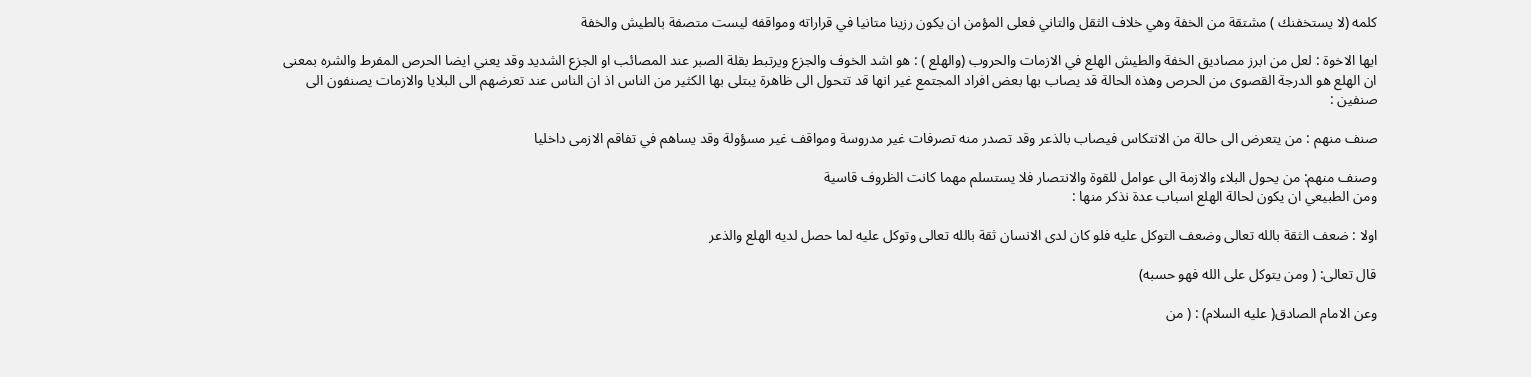كلمه (لا يستخفنك ) مشتقة من الخفة وهي خلاف الثقل والتاني فعلى المؤمن ان يكون رزينا متانيا في قراراته ومواقفه ليست متصفة بالطيش والخفة

ايها الاخوة : لعل من ابرز مصاديق الخفة والطيش الهلع في الازمات والحروب (والهلع ) : هو اشد الخوف والجزع ويرتبط بقلة الصبر عند المصائب او الجزع الشديد وقد يعني ايضا الحرص المفرط والشره بمعنى ان الهلع هو الدرجة القصوى من الحرص وهذه الحالة قد يصاب بها بعض افراد المجتمع غير انها قد تتحول الى ظاهرة يبتلى بها الكثير من الناس اذ ان الناس عند تعرضهم الى البلايا والازمات يصنفون الى صنفين :

صنف منهم : من يتعرض الى حالة من الانتكاس فيصاب بالذعر وقد تصدر منه تصرفات غير مدروسة ومواقف غير مسؤولة وقد يساهم في تفاقم الازمى داخليا

وصنف منهم: من يحول البلاء والازمة الى عوامل للقوة والانتصار فلا يستسلم مهما كانت الظروف قاسية
ومن الطبيعي ان يكون لحالة الهلع اسباب عدة نذكر منها :

اولا : ضعف الثقة بالله تعالى وضعف التوكل عليه فلو كان لدى الانسان ثقة بالله تعالى وتوكل عليه لما حصل لديه الهلع والذعر

قال تعالى: ( ومن يتوكل على الله فهو حسبه)

وعن الامام الصادق( عليه السلام) : ( من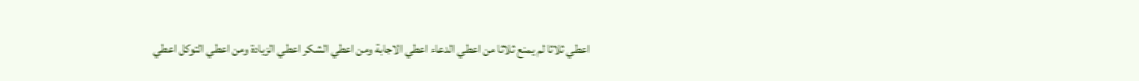اعطي ثلاثا لم يمنع ثلاثا من اعطي الدعاء اعطي الاجابة ومن اعطي الشكر اعطي الزيادة ومن اعطي التوكل اعطي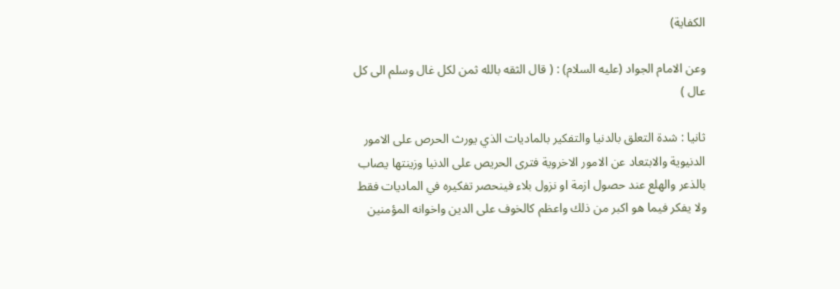الكفاية)

وعن الامام الجواد (عليه السلام) : ( قال الثقه بالله ثمن لكل غال وسلم الى كل عال )

ثانيا : شدة التعلق بالدنيا والتفكير بالماديات الذي يورث الحرص على الامور الدنيوية والابتعاد عن الامور الاخروية فترى الحريص على الدنيا وزينتها يصاب بالذعر والهلع عند حصول ازمة او نزول بلاء فينحصر تفكيره في الماديات فقط ولا يفكر فيما هو اكبر من ذلك واعظم كالخوف على الدين واخوانه المؤمنين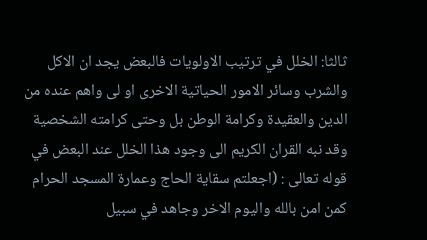ثالثا: الخلل في ترتيب الاولويات فالبعض يجد ان الاكل والشرب وسائر الامور الحياتية الاخرى او لى واهم عنده من الدين والعقيدة وكرامة الوطن بل وحتى كرامته الشخصية وقد نبه القران الكريم الى وجود هذا الخلل عند البعض في قوله تعالى : (اجعلتم سقاية الحاج وعمارة المسجد الحرام كمن امن بالله واليوم الاخر وجاهد في سبيل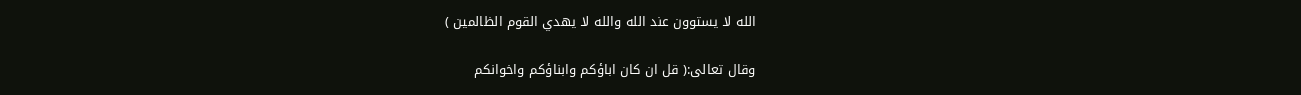الله لا يستوون عند الله والله لا يهدي القوم الظالمين )

وقال تعالى:( قل ان كان اباؤكم وابناؤكم واخوانكم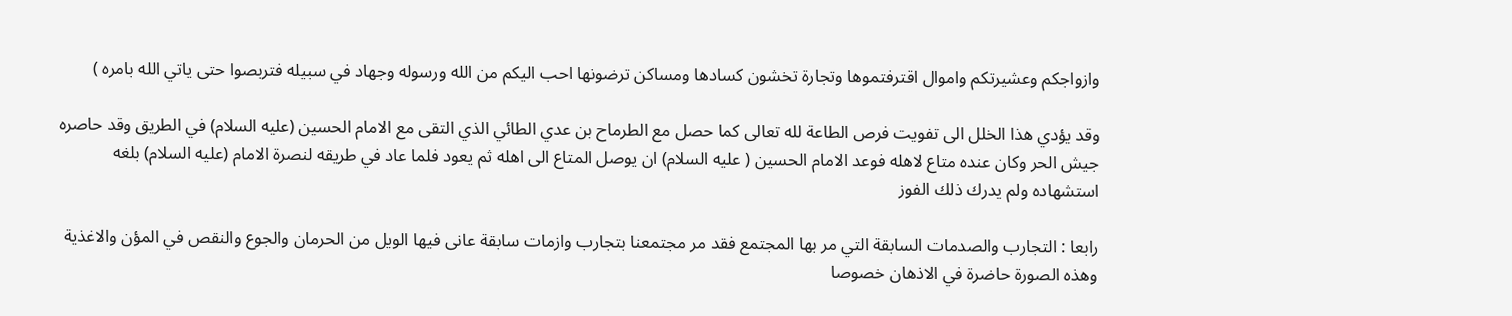وازواجكم وعشيرتكم واموال اقترفتموها وتجارة تخشون كسادها ومساكن ترضونها احب اليكم من الله ورسوله وجهاد في سبيله فتربصوا حتى ياتي الله بامره )

وقد يؤدي هذا الخلل الى تفويت فرص الطاعة لله تعالى كما حصل مع الطرماح بن عدي الطائي الذي التقى مع الامام الحسين (عليه السلام) في الطريق وقد حاصره جيش الحر وكان عنده متاع لاهله فوعد الامام الحسين ( عليه السلام) ان يوصل المتاع الى اهله ثم يعود فلما عاد في طريقه لنصرة الامام (عليه السلام) بلغه استشهاده ولم يدرك ذلك الفوز

رابعا : التجارب والصدمات السابقة التي مر بها المجتمع فقد مر مجتمعنا بتجارب وازمات سابقة عانى فيها الويل من الحرمان والجوع والنقص في المؤن والاغذية وهذه الصورة حاضرة في الاذهان خصوصا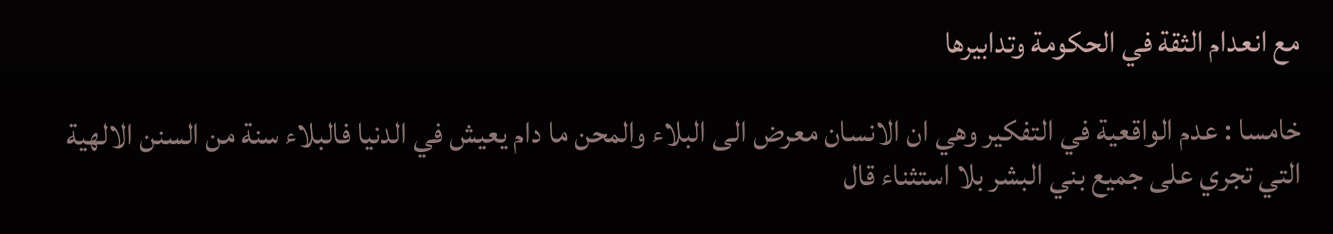مع انعدام الثقة في الحكومة وتدابيرها

خامسا : عدم الواقعية في التفكير وهي ان الانسان معرض الى البلاء والمحن ما دام يعيش في الدنيا فالبلاء سنة من السنن الالهية التي تجري على جميع بني البشر بلا استثناء قال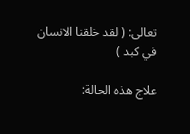تعالى: ( لقد خلقنا الانسان في كبد )

علاج هذه الحالة: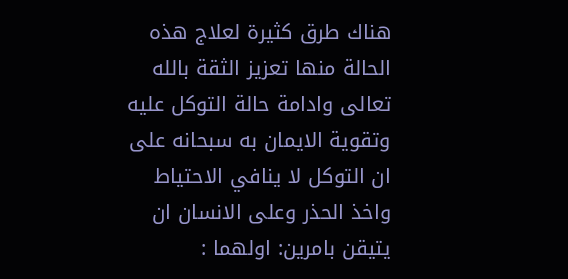هناك طرق كثيرة لعلاج هذه الحالة منها تعزيز الثقة بالله تعالى وادامة حالة التوكل عليه وتقوية الايمان به سبحانه على ان التوكل لا ينافي الاحتياط واخذ الحذر وعلى الانسان ان يتيقن بامرين: اولهما :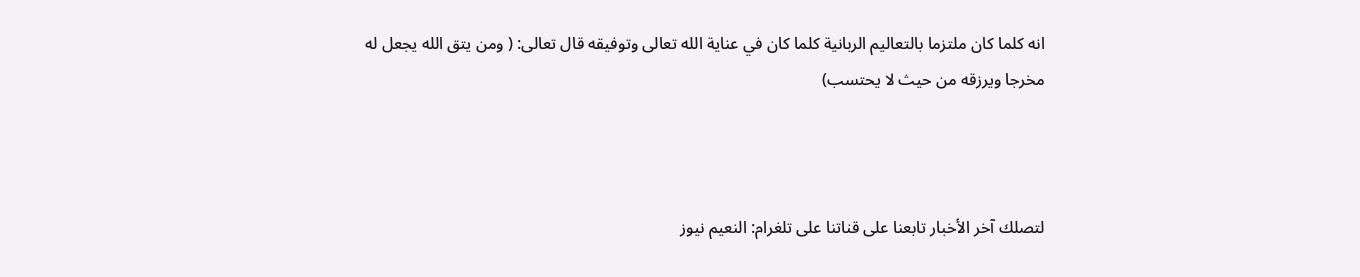انه كلما كان ملتزما بالتعاليم الربانية كلما كان في عناية الله تعالى وتوفيقه قال تعالى: ( ومن يتق الله يجعل له مخرجا ويرزقه من حيث لا يحتسب)



لتصلك آخر الأخبار تابعنا على قناتنا على تلغرام: النعيم نيوز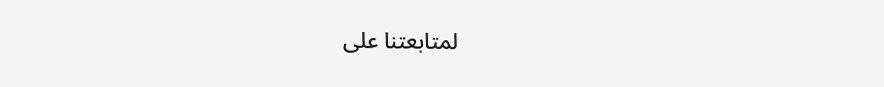لمتابعتنا على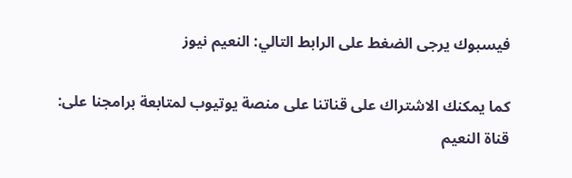فيسبوك يرجى الضغط على الرابط التالي: النعيم نيوز

كما يمكنك الاشتراك على قناتنا على منصة يوتيوب لمتابعة برامجنا على: قناة النعيم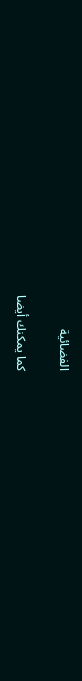الفضائية

كما يمكنك أيضا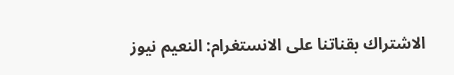الاشتراك بقناتنا على الانستغرام: النعيم نيوز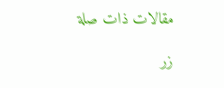مقالات ذات صلة

زر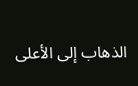الذهاب إلى الأعلى